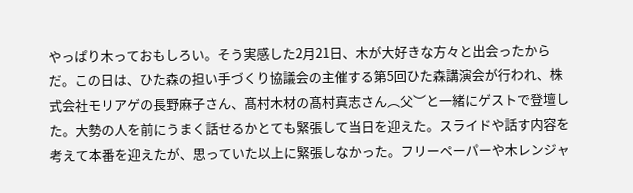やっぱり木っておもしろい。そう実感した2月21日、木が大好きな方々と出会ったからだ。この日は、ひた森の担い手づくり協議会の主催する第5回ひた森講演会が行われ、株式会社モリアゲの長野麻子さん、髙村木材の髙村真志さん︵父︶と一緒にゲストで登壇した。大勢の人を前にうまく話せるかとても緊張して当日を迎えた。スライドや話す内容を考えて本番を迎えたが、思っていた以上に緊張しなかった。フリーペーパーや木レンジャ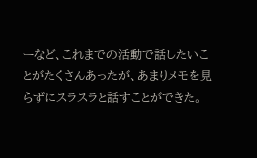ーなど、これまでの活動で話したいことがたくさんあったが、あまりメモを見らずにスラスラと話すことができた。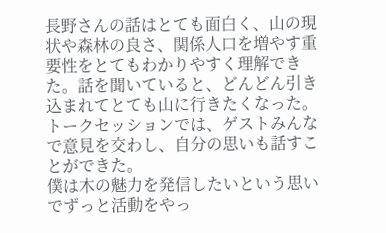長野さんの話はとても面白く、山の現状や森林の良さ、関係人口を増やす重要性をとてもわかりやすく理解できた。話を聞いていると、どんどん引き込まれてとても山に行きたくなった。トークセッションでは、ゲストみんなで意見を交わし、自分の思いも話すことができた。
僕は木の魅力を発信したいという思いでずっと活動をやっ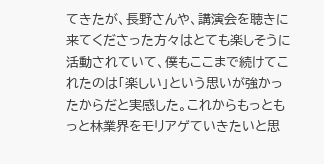てきたが、長野さんや、講演会を聴きに来てくださった方々はとても楽しそうに活動されていて、僕もここまで続けてこれたのは「楽しい」という思いが強かったからだと実感した。これからもっともっと林業界をモリアゲていきたいと思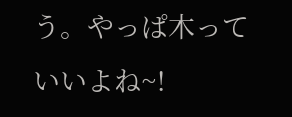う。やっぱ木っていいよね~!